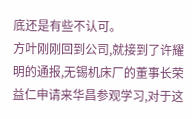底还是有些不认可。
方叶刚刚回到公司,就接到了许耀明的通报,无锡机床厂的董事长荣益仁申请来华昌参观学习,对于这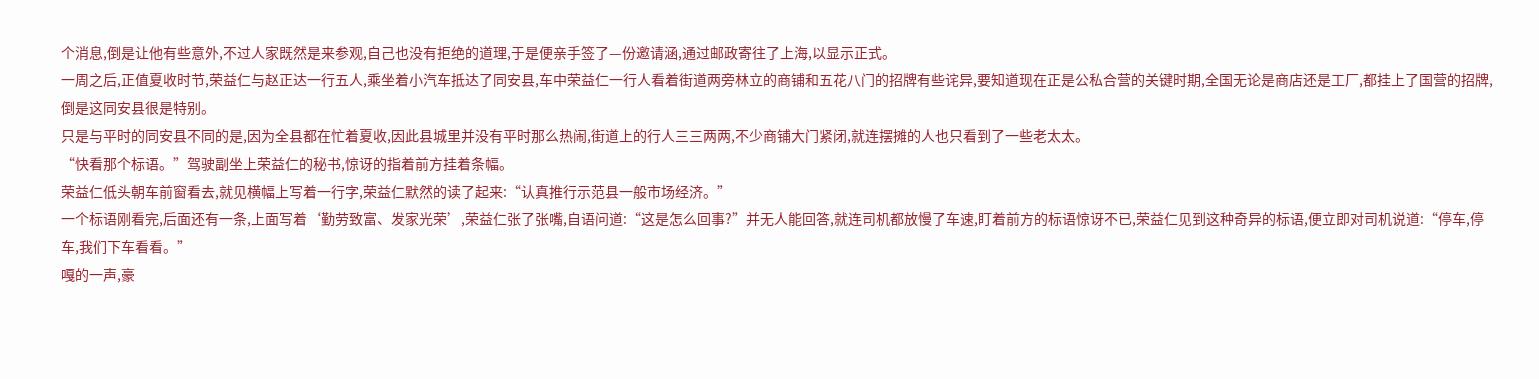个消息,倒是让他有些意外,不过人家既然是来参观,自己也没有拒绝的道理,于是便亲手签了—份邀请涵,通过邮政寄往了上海,以显示正式。
一周之后,正值夏收时节,荣益仁与赵正达一行五人,乘坐着小汽车抵达了同安县,车中荣益仁一行人看着街道两旁林立的商铺和五花八门的招牌有些诧异,要知道现在正是公私合营的关键时期,全国无论是商店还是工厂,都挂上了国营的招牌,倒是这同安县很是特别。
只是与平时的同安县不同的是,因为全县都在忙着夏收,因此县城里并没有平时那么热闹,街道上的行人三三两两,不少商铺大门紧闭,就连摆摊的人也只看到了一些老太太。
“快看那个标语。”驾驶副坐上荣益仁的秘书,惊讶的指着前方挂着条幅。
荣益仁低头朝车前窗看去,就见横幅上写着一行字,荣益仁默然的读了起来:“认真推行示范县一般市场经济。”
一个标语刚看完,后面还有一条,上面写着‘勤劳致富、发家光荣’,荣益仁张了张嘴,自语问道:“这是怎么回事?”并无人能回答,就连司机都放慢了车速,盯着前方的标语惊讶不已,荣益仁见到这种奇异的标语,便立即对司机说道:“停车,停车,我们下车看看。”
嘎的一声,豪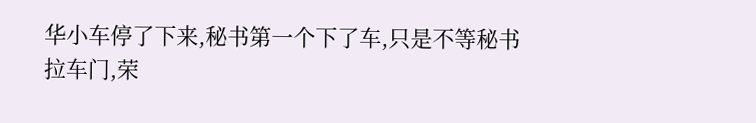华小车停了下来,秘书第一个下了车,只是不等秘书拉车门,荣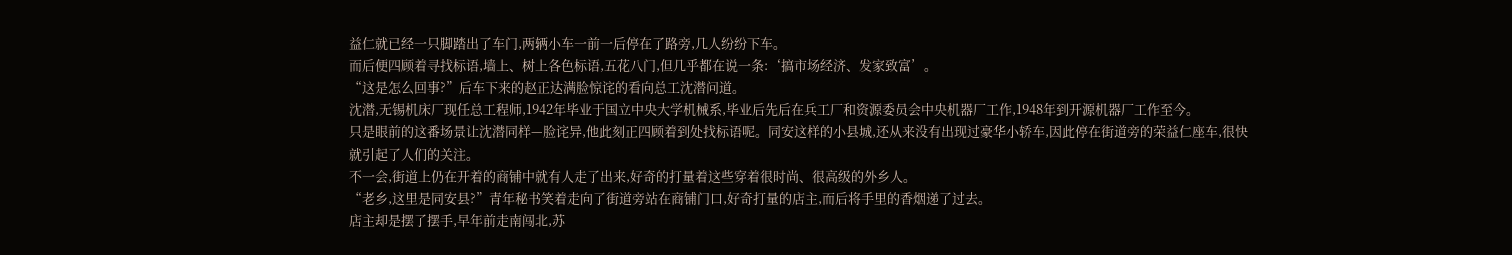益仁就已经一只脚踏出了车门,两辆小车一前一后停在了路旁,几人纷纷下车。
而后便四顾着寻找标语,墙上、树上各色标语,五花八门,但几乎都在说一条:‘搞市场经济、发家致富’。
“这是怎么回事?”后车下来的赵正达满脸惊诧的看向总工沈潜问道。
沈潜,无锡机床厂现任总工程师,1942年毕业于国立中央大学机械系,毕业后先后在兵工厂和资源委员会中央机器厂工作,1948年到开源机器厂工作至今。
只是眼前的这番场景让沈潜同样—脸诧异,他此刻正四顾着到处找标语呢。同安这样的小县城,还从来没有出现过豪华小轿车,因此停在街道旁的荣益仁座车,很快就引起了人们的关注。
不一会,街道上仍在开着的商铺中就有人走了出来,好奇的打量着这些穿着很时尚、很高级的外乡人。
“老乡,这里是同安县?”青年秘书笑着走向了街道旁站在商铺门口,好奇打量的店主,而后将手里的香烟递了过去。
店主却是摆了摆手,早年前走南闯北,苏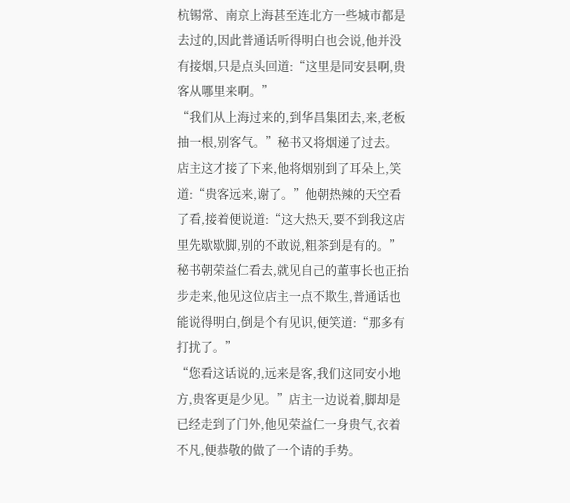杭锡常、南京上海甚至连北方一些城市都是去过的,因此普通话听得明白也会说,他并没有接烟,只是点头回道:“这里是同安县啊,贵客从哪里来啊。”
“我们从上海过来的,到华昌集团去,来,老板抽一根,别客气。”秘书又将烟递了过去。
店主这才接了下来,他将烟别到了耳朵上,笑道:“贵客远来,谢了。”他朝热辣的天空看了看,接着便说道:“这大热天,要不到我这店里先歇歇脚,别的不敢说,粗茶到是有的。”
秘书朝荣益仁看去,就见自己的董事长也正抬步走来,他见这位店主一点不欺生,普通话也能说得明白,倒是个有见识,便笑道:“那多有打扰了。”
“您看这话说的,远来是客,我们这同安小地方,贵客更是少见。”店主一边说着,脚却是已经走到了门外,他见荣益仁一身贵气,衣着不凡,便恭敬的做了一个请的手势。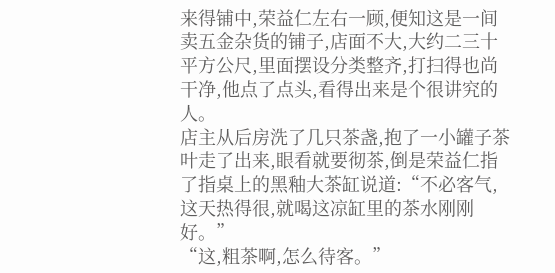来得铺中,荣益仁左右一顾,便知这是一间卖五金杂货的铺子,店面不大,大约二三十平方公尺,里面摆设分类整齐,打扫得也尚干净,他点了点头,看得出来是个很讲究的人。
店主从后房洗了几只茶盏,抱了一小罐子茶叶走了出来,眼看就要彻茶,倒是荣益仁指了指桌上的黑釉大茶缸说道:“不必客气,这天热得很,就喝这凉缸里的茶水刚刚好。”
“这,粗茶啊,怎么待客。”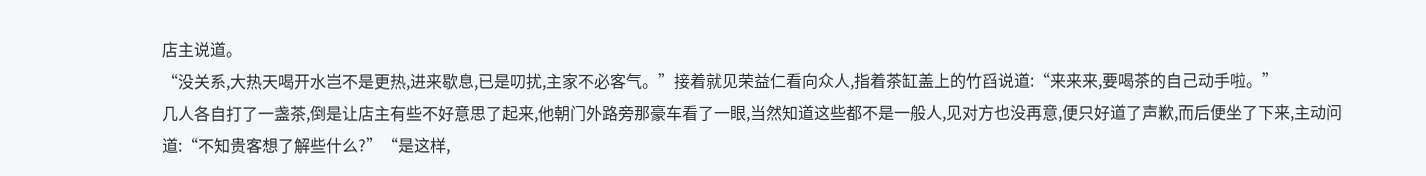店主说道。
“没关系,大热天喝开水岂不是更热,进来歇息,已是叨扰,主家不必客气。”接着就见荣益仁看向众人,指着茶缸盖上的竹舀说道:“来来来,要喝茶的自己动手啦。”
几人各自打了一盏茶,倒是让店主有些不好意思了起来,他朝门外路旁那豪车看了一眼,当然知道这些都不是一般人,见对方也没再意,便只好道了声歉,而后便坐了下来,主动问道:“不知贵客想了解些什么?”“是这样,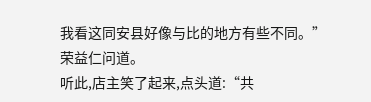我看这同安县好像与比的地方有些不同。”荣益仁问道。
听此,店主笑了起来,点头道:“共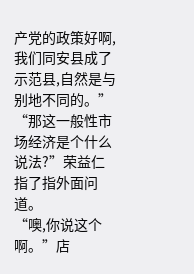产党的政策好啊,我们同安县成了示范县,自然是与别地不同的。”
“那这一般性市场经济是个什么说法?”荣益仁指了指外面问道。
“噢,你说这个啊。”店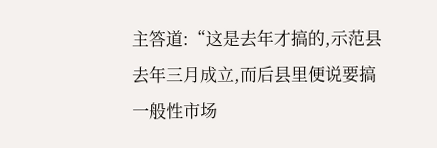主答道:“这是去年才搞的,示范县去年三月成立,而后县里便说要搞一般性市场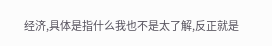经济,具体是指什么我也不是太了解,反正就是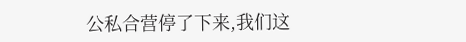公私合营停了下来,我们这